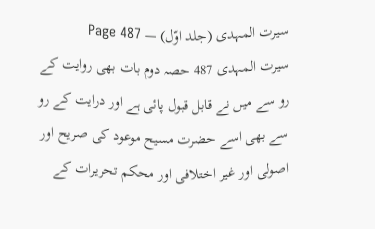سیرت المہدی (جلد اوّل) — Page 487
سیرت المہدی 487 حصہ دوم بات بھی روایت کے رو سے میں نے قابل قبول پائی ہے اور درایت کے رو سے بھی اسے حضرت مسیح موعود کی صریح اور اصولی اور غیر اختلافی اور محکم تحریرات کے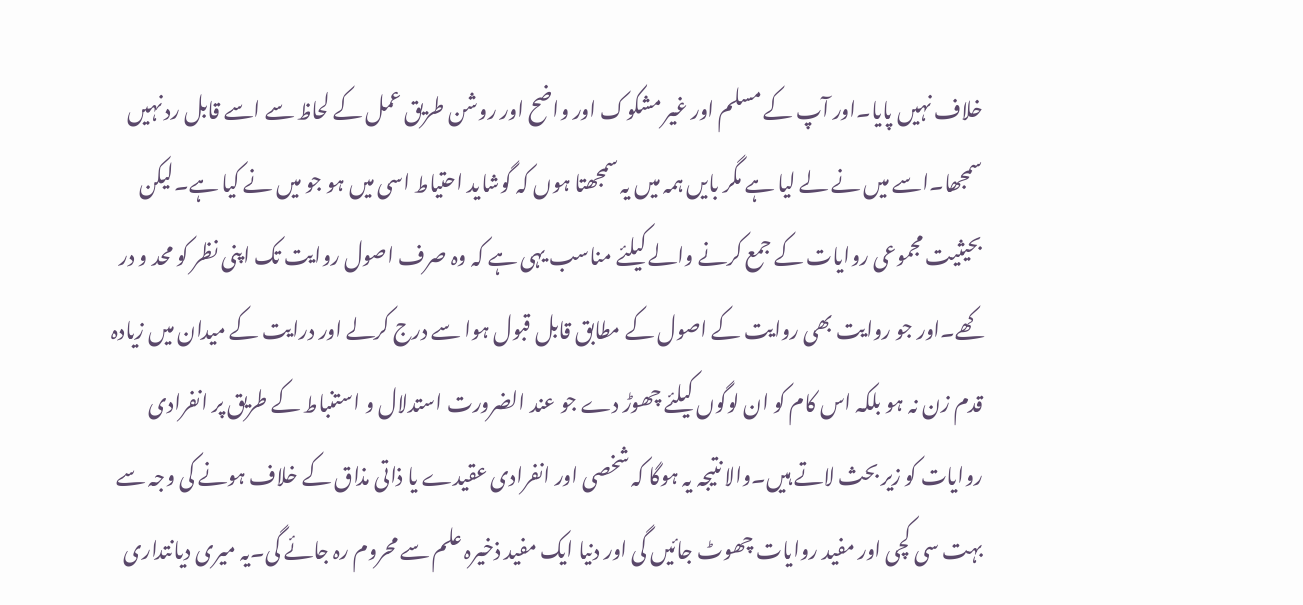خلاف نہیں پایا۔اور آپ کے مسلم اور غیر مشکوک اور واضح اور روشن طریق عمل کے لحاظ سے اسے قابل رد نہیں سمجھا۔اسے میں نے لے لیا ہے مگر بایں ہمہ میں یہ سمجھتا ہوں کہ گوشاید احتیاط اسی میں ہو جو میں نے کیا ہے۔لیکن بحیثیت مجموعی روایات کے جمع کرنے والے کیلئے مناسب یہی ہے کہ وہ صرف اصول روایت تک اپنی نظر کو محد و در کھے۔اور جو روایت بھی روایت کے اصول کے مطابق قابل قبول ہوا سے درج کرلے اور درایت کے میدان میں زیادہ قدم زن نہ ہو بلکہ اس کام کو ان لوگوں کیلئے چھوڑ دے جو عند الضرورت استدلال و استنباط کے طریق پر انفرادی روایات کو زیر بحث لاتے ہیں۔والا نتیجہ یہ ہوگا کہ شخصی اور انفرادی عقیدے یا ذاتی مذاق کے خلاف ہونے کی وجہ سے بہت سی کچی اور مفید روایات چھوٹ جائیں گی اور دنیا ایک مفید ذخیرہ علم سے محروم رہ جائے گی۔یہ میری دیانتداری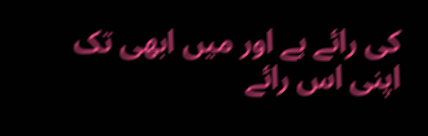کی رائے ہے اور میں ابھی تک اپنی اس رائے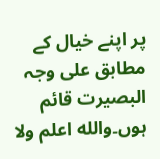پر اپنے خیال کے مطابق علی وجہ البصیرت قائم ہوں۔والله اعلم ولا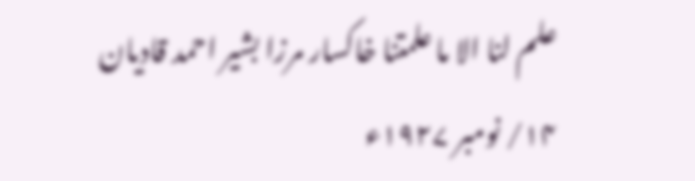علم لنا الا ما علمتنا خاکسار مرزا بشیر احمد قادیان ۱۴/ نومبر ۱۹۲۷ء